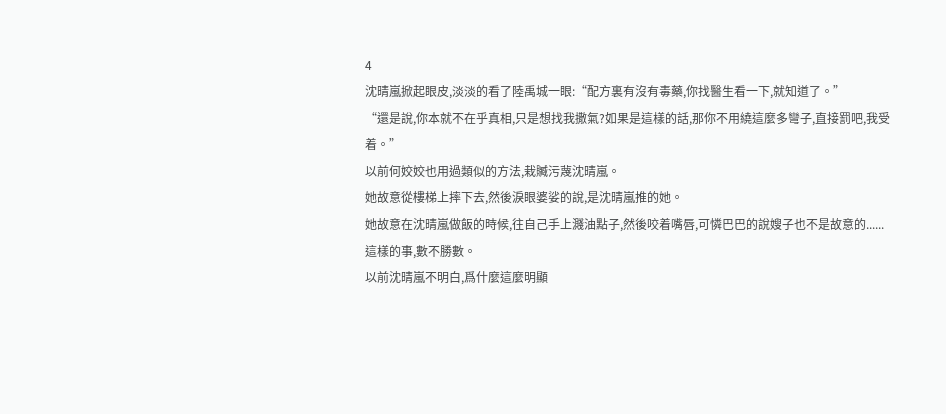4
沈晴嵐掀起眼皮,淡淡的看了陸禹城一眼:“配方裏有沒有毒藥,你找醫生看一下,就知道了。”
“還是說,你本就不在乎真相,只是想找我撒氣?如果是這樣的話,那你不用繞這麼多彎子,直接罰吧,我受着。”
以前何姣姣也用過類似的方法,栽贓污蔑沈晴嵐。
她故意從樓梯上摔下去,然後淚眼婆娑的說,是沈晴嵐推的她。
她故意在沈晴嵐做飯的時候,往自己手上濺油點子,然後咬着嘴唇,可憐巴巴的說嫂子也不是故意的......
這樣的事,數不勝數。
以前沈晴嵐不明白,爲什麼這麼明顯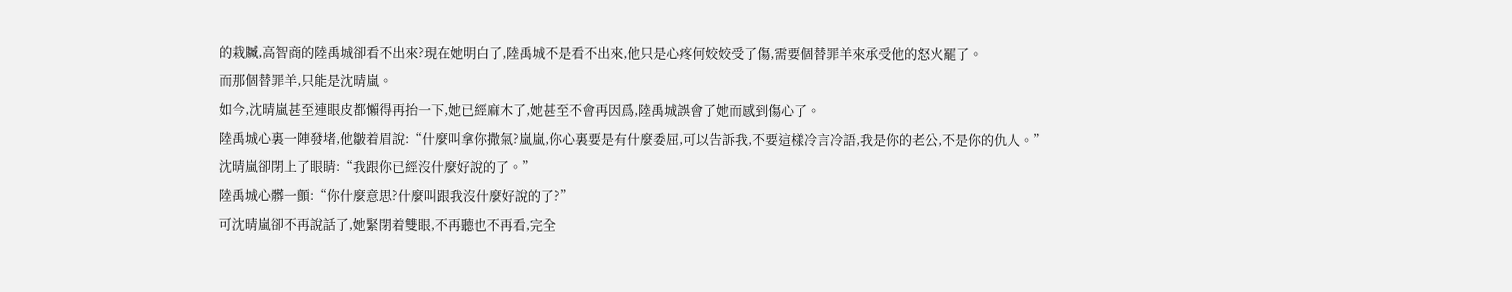的栽贓,高智商的陸禹城卻看不出來?現在她明白了,陸禹城不是看不出來,他只是心疼何姣姣受了傷,需要個替罪羊來承受他的怒火罷了。
而那個替罪羊,只能是沈晴嵐。
如今,沈晴嵐甚至連眼皮都懶得再抬一下,她已經麻木了,她甚至不會再因爲,陸禹城誤會了她而感到傷心了。
陸禹城心裏一陣發堵,他皺着眉說:“什麼叫拿你撒氣?嵐嵐,你心裏要是有什麼委屈,可以告訴我,不要這樣冷言冷語,我是你的老公,不是你的仇人。”
沈晴嵐卻閉上了眼睛:“我跟你已經沒什麼好說的了。”
陸禹城心髒一顫:“你什麼意思?什麼叫跟我沒什麼好說的了?”
可沈晴嵐卻不再說話了,她緊閉着雙眼,不再聽也不再看,完全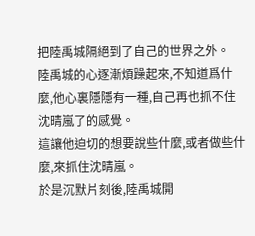把陸禹城隔絕到了自己的世界之外。
陸禹城的心逐漸煩躁起來,不知道爲什麼,他心裏隱隱有一種,自己再也抓不住沈晴嵐了的感覺。
這讓他迫切的想要說些什麼,或者做些什麼,來抓住沈晴嵐。
於是沉默片刻後,陸禹城開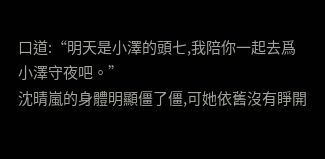口道:“明天是小澤的頭七,我陪你一起去爲小澤守夜吧。”
沈晴嵐的身體明顯僵了僵,可她依舊沒有睜開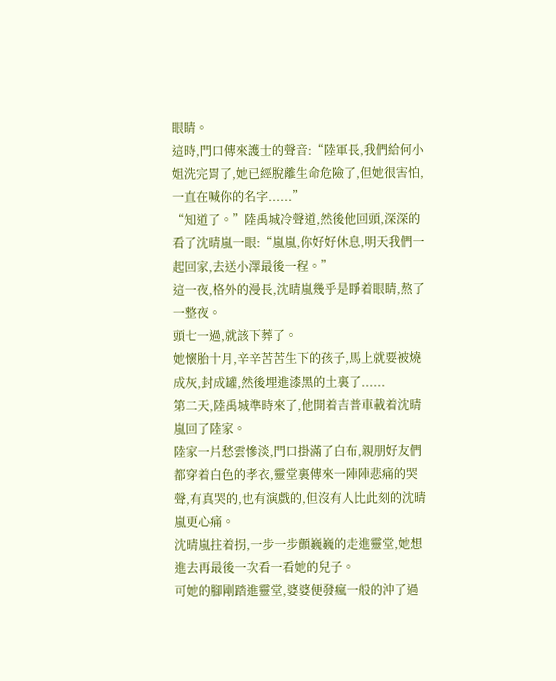眼睛。
這時,門口傳來護士的聲音:“陸軍長,我們給何小姐洗完胃了,她已經脫離生命危險了,但她很害怕,一直在喊你的名字......”
“知道了。”陸禹城冷聲道,然後他回頭,深深的看了沈晴嵐一眼:“嵐嵐,你好好休息,明天我們一起回家,去送小澤最後一程。”
這一夜,格外的漫長,沈晴嵐幾乎是睜着眼睛,熬了一整夜。
頭七一過,就該下葬了。
她懷胎十月,辛辛苦苦生下的孩子,馬上就要被燒成灰,封成罐,然後埋進漆黑的土裏了......
第二天,陸禹城準時來了,他開着吉普車載着沈晴嵐回了陸家。
陸家一片愁雲慘淡,門口掛滿了白布,親朋好友們都穿着白色的孝衣,靈堂裏傳來一陣陣悲痛的哭聲,有真哭的,也有演戲的,但沒有人比此刻的沈晴嵐更心痛。
沈晴嵐拄着拐,一步一步顫巍巍的走進靈堂,她想進去再最後一次看一看她的兒子。
可她的腳剛踏進靈堂,婆婆便發瘋一般的沖了過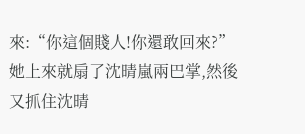來:“你這個賤人!你還敢回來?”
她上來就扇了沈晴嵐兩巴掌,然後又抓住沈晴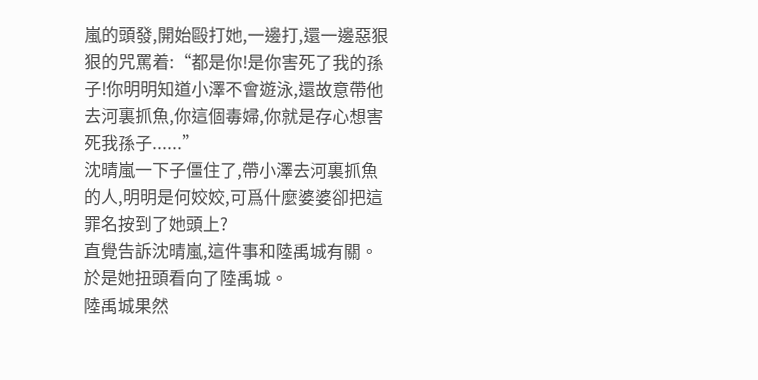嵐的頭發,開始毆打她,一邊打,還一邊惡狠狠的咒罵着:“都是你!是你害死了我的孫子!你明明知道小澤不會遊泳,還故意帶他去河裏抓魚,你這個毒婦,你就是存心想害死我孫子......”
沈晴嵐一下子僵住了,帶小澤去河裏抓魚的人,明明是何姣姣,可爲什麼婆婆卻把這罪名按到了她頭上?
直覺告訴沈晴嵐,這件事和陸禹城有關。
於是她扭頭看向了陸禹城。
陸禹城果然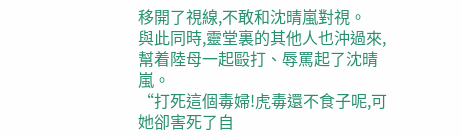移開了視線,不敢和沈晴嵐對視。
與此同時,靈堂裏的其他人也沖過來,幫着陸母一起毆打、辱罵起了沈晴嵐。
“打死這個毒婦!虎毒還不食子呢,可她卻害死了自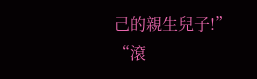己的親生兒子!”
“滾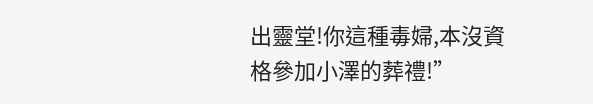出靈堂!你這種毒婦,本沒資格參加小澤的葬禮!”